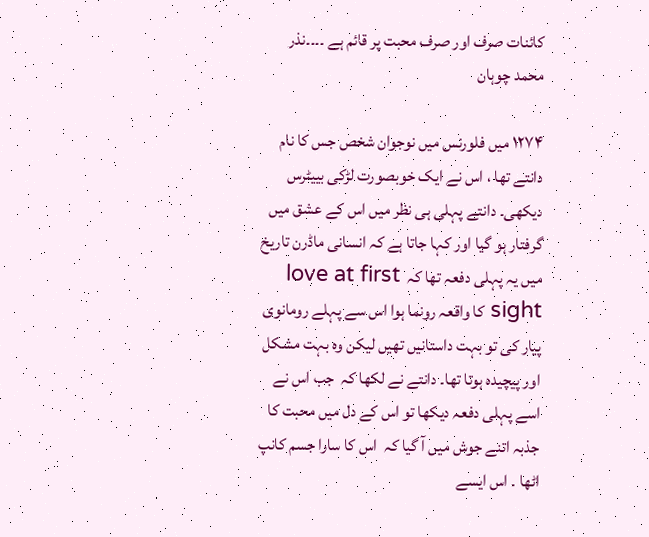کائنات صرف اور صرف محبت پر قائم ہے ۔۔۔۔نذر محمد چوہان

۱۲۷۴ میں فلورنس میں نوجوان شخص جس کا نام دانتے تھا ، اس نے ایک خوبصورت لڑکی بییٹرس دیکھی۔ دانتے پہلی ہی نظر میں اس کے عشق میں گرفتار ہو گیا اور کہا جاتا ہے کہ انسانی ماڈرن تاریخ میں یہ پہلی دفعہ تھا کہ  love at first sight کا واقعہ رونما ہوا اس سے پہلے رومانوی پیار کی تو بہت داستانیں تھیں لیکن وہ بہت مشکل اور پیچیدہ ہوتا تھا۔ دانتے نے لکھا کہ  جب اس نے اسے پہلی دفعہ دیکھا تو اس کے دل میں محبت کا جذبہ اتنے جوش میں آ گیا کہ  اس کا سارا جسم کانپ اٹھا ۔ اس ایسے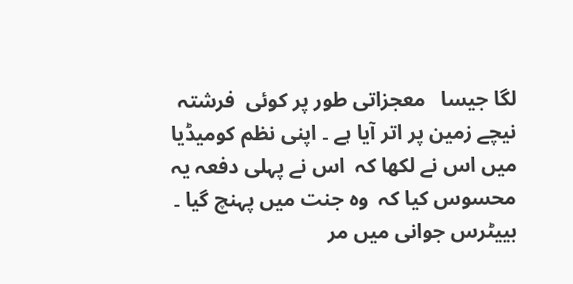لگا جیسا   معجزاتی طور پر کوئی  فرشتہ نیچے زمین پر اتر آیا ہے ۔ اپنی نظم کومیڈیا میں اس نے لکھا کہ  اس نے پہلی دفعہ یہ محسوس کیا کہ  وہ جنت میں پہنچ گیا ۔ بییٹرس جوانی میں مر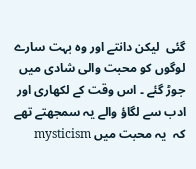گئی  لیکن دانتے اور وہ بہت سارے لوگوں کو محبت والی شادی میں جوڑ گئے ۔ اس وقت کے لکھاری اور ادب سے لگاؤ والے یہ سمجھتے تھے کہ  یہ محبت میں mysticism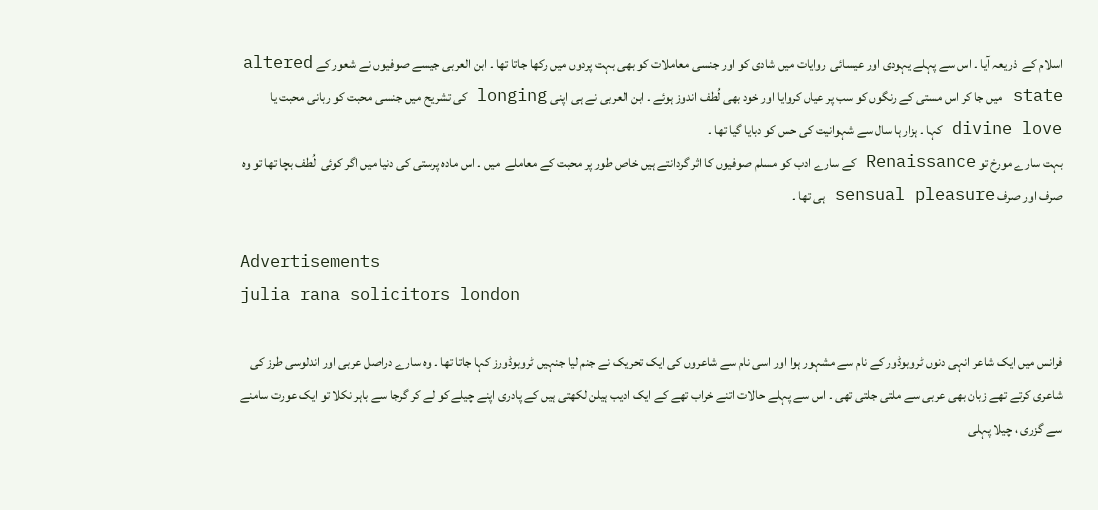اسلام کے  ذریعہ آیا ۔ اس سے پہلے یہودی اور عیسائی  روایات میں شادی کو اور جنسی معاملات کو بھی بہت پردوں میں رکھا جاتا تھا ۔ ابن العربی جیسے صوفیوں نے شعور کے altered state میں جا کر اس مستی کے رنگوں کو سب پر عیاں کروایا اور خود بھی لُطف اندوز ہوئے ۔ ابن العربی نے ہی اپنی longing کی تشریح میں جنسی محبت کو ربانی محبت یا divine love کہا ۔ ہزار ہا سال سے شہوانیت کی حس کو دبایا گیا تھا ۔
بہت سارے مورخ تو Renaissance کے سارے ادب کو مسلم صوفیوں کا اثر گردانتے ہیں خاص طور پر محبت کے معاملے  میں ۔ اس مادہ پرستی کی دنیا میں اگر کوئی  لُطف بچا تھا تو وہ صرف اور صرف sensual pleasure ہی تھا ۔

Advertisements
julia rana solicitors london

فرانس میں ایک شاعر انہی دنوں ٹروبوڈور کے نام سے مشہور ہوا اور اسی نام سے شاعروں کی ایک تحریک نے جنم لیا جنہیں ٹروبوڈورز کہا جاتا تھا ۔ وہ سارے دراصل عربی اور اندلوسی طرز کی شاعری کرتے تھے زبان بھی عربی سے ملتی جلتی تھی ۔ اس سے پہلے حالات اتنے خراب تھے کے ایک ادیب ہیلن لکھتی ہیں کے پادری اپنے چیلے کو لے کر گرجا سے باہر نکلا تو ایک عورت سامنے سے گزری ، چیلا پہلی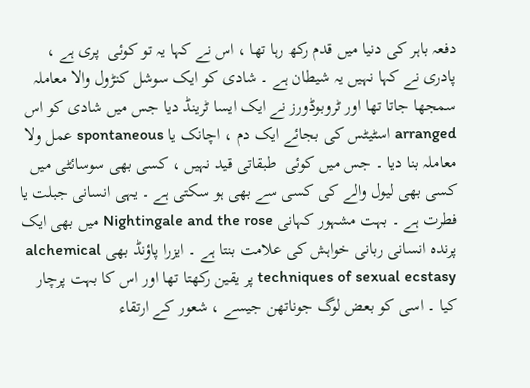دفعہ باہر کی دنیا میں قدم رکھ رہا تھا ، اس نے کہا یہ تو کوئی  پری ہے ، پادری نے کہا نہیں یہ شیطان ہے ۔ شادی کو ایک سوشل کنڑول والا معاملہ سمجھا جاتا تھا اور ٹروبوڈورز نے ایک ایسا ٹرینڈ دیا جس میں شادی کو اس arranged اسٹیٹس کی بجائے ایک دم ، اچانک یا spontaneous عمل ولا معاملہ بنا دیا ۔ جس میں کوئی  طبقاتی قید نہیں ، کسی بھی سوسائٹی میں کسی بھی لیول والے کی کسی سے بھی ہو سکتی ہے ۔ یہی انسانی جبلت یا فطرت ہے ۔ بہت مشہور کہانی Nightingale and the rose میں بھی ایک پرندہ انسانی ربانی خواہش کی علامت بنتا ہے ۔ ایزرا پاؤنڈ بھی alchemical techniques of sexual ecstasy پر یقین رکھتا تھا اور اس کا بہت پرچار کیا ۔ اسی کو بعض لوگ جوناتھن جیسے ، شعور کے ارتقاء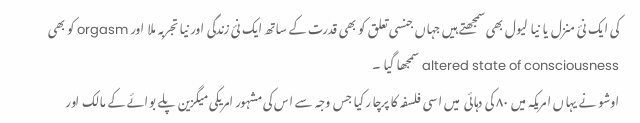کی ایک نئ منزل یا نیا لیول بھی سمجھتے ہیں جہاں جنسی تعلق کو بھی قدرت کے ساتھ ایک نئ زندگی اور نیا تجربہ ملا اور orgasm کو بھی altered state of consciousness سمجھا گیا ۔
اوشو نے یہاں امریکہ میں ۸۰ کی دہائی  میں اسی فلسفہ کا پرچار کیا جس وجہ سے اس کی مشہور امریکی میگزین پلے بوائے کے مالک اور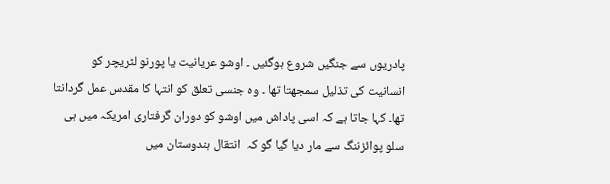پادریوں سے جنگیں شروع ہوگئیں ۔ اوشو عریانیت یا پورنو لٹریچر کو انسانیت کی تذلیل سمجھتا تھا ۔ وہ جنسی تعلق کو انتہا کا مقدس عمل گردانتا تھا۔ کہا جاتا ہے کہ اسی پاداش میں اوشو کو دوران گرفتاری امریکہ میں ہی سلو پوائزننگ سے مار دیا گیا گو کہ  انتقال ہندوستان میں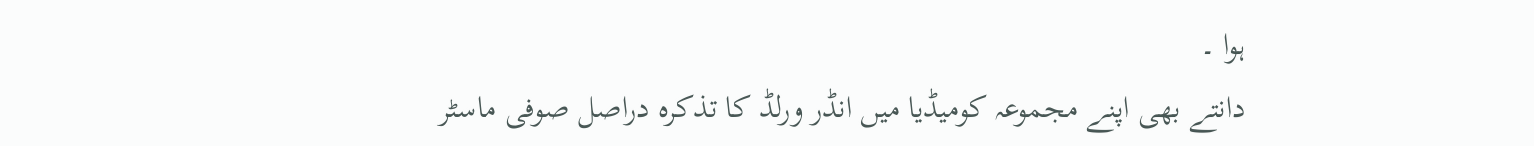ہوا ۔
دانتے بھی اپنے مجموعہ کومیڈیا میں انڈر ورلڈ کا تذکرہ دراصل صوفی ماسٹر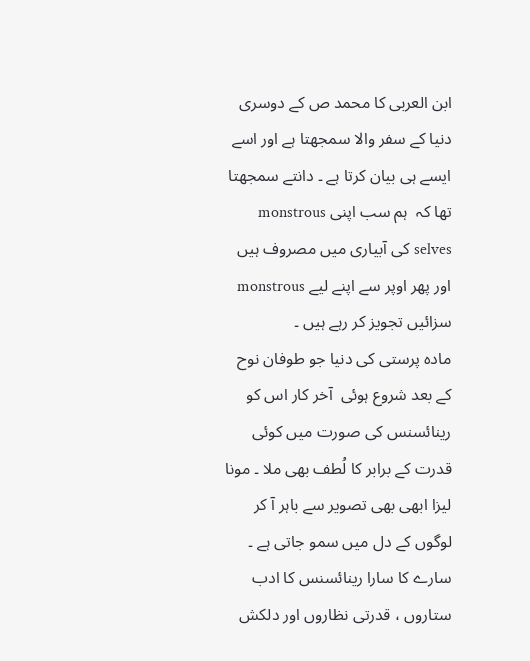ابن العربی کا محمد ص کے دوسری دنیا کے سفر والا سمجھتا ہے اور اسے ایسے ہی بیان کرتا ہے ۔ دانتے سمجھتا تھا کہ  ہم سب اپنی monstrous selves کی آبیاری میں مصروف ہیں اور پھر اوپر سے اپنے لیے monstrous سزائیں تجویز کر رہے ہیں ۔
مادہ پرستی کی دنیا جو طوفان نوح کے بعد شروع ہوئی  آخر کار اس کو رینائسنس کی صورت میں کوئی  قدرت کے برابر کا لُطف بھی ملا ۔ مونا لیزا ابھی بھی تصویر سے باہر آ کر لوگوں کے دل میں سمو جاتی ہے ۔ سارے کا سارا رینائسنس کا ادب ستاروں ، قدرتی نظاروں اور دلکش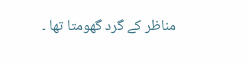مناظر کے گرد گھومتا تھا ۔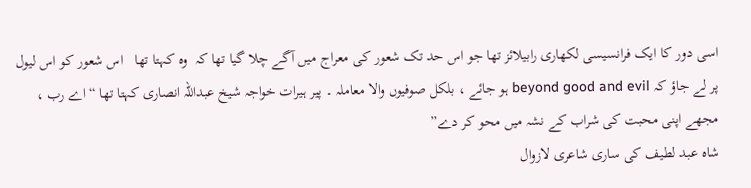اسی دور کا ایک فرانسیسی لکھاری رابیلائز تھا جو اس حد تک شعور کی معراج میں آگے چلا گیا تھا کہ  وہ کہتا تھا   اس شعور کو اس لیول پر لے جاؤ کہ beyond good and evil ہو جائے ، بلکل صوفیوں والا معاملہ ۔ پیر ہیرات خواجہ شیخ عبداللہ انصاری کہتا تھا “اے رب ، مجھے اپنی محبت کی شراب کے نشہ میں محو کر دے”
شاہ عبد لطیف کی ساری شاعری لازوال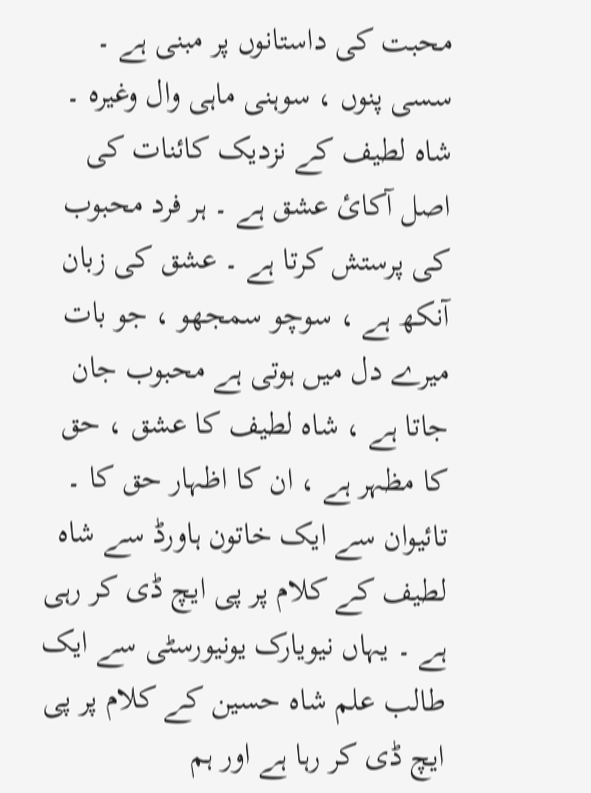محبت کی داستانوں پر مبنی ہے ۔ سسی پنوں ، سوہنی ماہی وال وغیرہ ۔ شاہ لطیف کے نزدیک کائنات کی اصل آکائ عشق ہے ۔ ہر فرد محبوب کی پرستش کرتا ہے ۔ عشق کی زبان آنکھ ہے ، سوچو سمجھو ، جو بات میرے دل میں ہوتی ہے محبوب جان جاتا ہے ، شاہ لطیف کا عشق ، حق کا مظہر ہے ، ان کا اظہار حق کا ۔ تائیوان سے ایک خاتون ہاورڈ سے شاہ لطیف کے کلام پر پی ایچ ڈی کر رہی ہے ۔ یہاں نیویارک یونیورسٹی سے ایک طالب علم شاہ حسین کے کلام پر پی ایچ ڈی کر رہا ہے اور ہم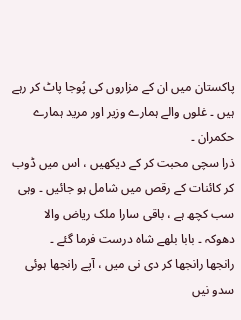پاکستان میں ان کے مزاروں کی پُوجا پاٹ کر رہے ہیں ۔ غلوں والے ہمارے وزیر اور مرید ہمارے حکمران ۔
ذرا سچی محبت کر کے دیکھیں ، اس میں ڈوب کر کائنات کے رقص میں شامل ہو جائیں ۔ وہی سب کچھ ہے ، باقی سارا ملک ریاض والا دھوکہ ۔ بابا بلھے شاہ درست فرما گئے ۔
رانجھا رانجھا کر دی نی میں ، آپے رانجھا ہوئی
سدو نیں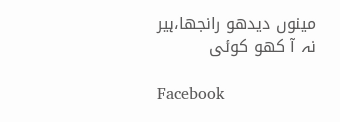مینوں دیدھو رانجھا،ہیر نہ آ کھو کوئی

Facebook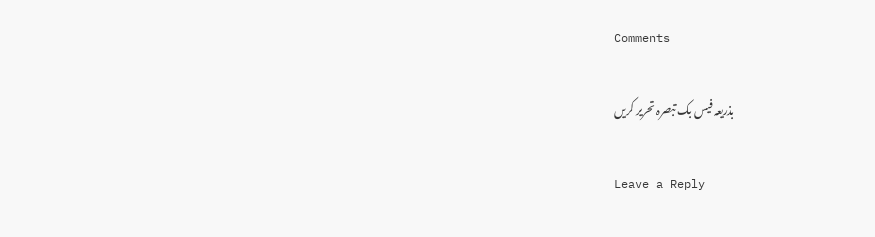Comments

بذریعہ فیس بک تبصرہ تحریر کریں

Leave a Reply